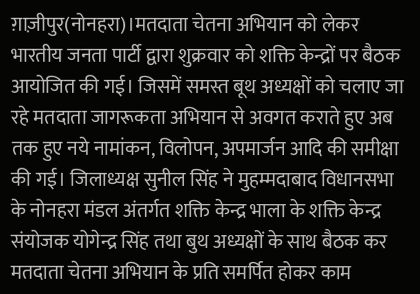ग़ाज़ीपुर(नोनहरा)।मतदाता चेतना अभियान को लेकर भारतीय जनता पार्टी द्वारा शुक्रवार को शक्ति केन्द्रों पर बैठक आयोजित की गई। जिसमें समस्त बूथ अध्यक्षों को चलाए जा रहे मतदाता जागरूकता अभियान से अवगत कराते हुए अब तक हुए नये नामांकन, विलोपन, अपमार्जन आदि की समीक्षा की गई। जिलाध्यक्ष सुनील सिंह ने मुहम्मदाबाद विधानसभा के नोनहरा मंडल अंतर्गत शक्ति केन्द्र भाला के शक्ति केन्द्र संयोजक योगेन्द्र सिंह तथा बुथ अध्यक्षों के साथ बैठक कर मतदाता चेतना अभियान के प्रति समर्पित होकर काम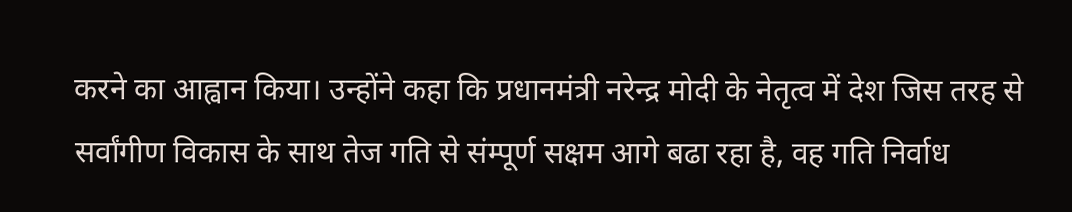करने का आह्वान किया। उन्होंने कहा कि प्रधानमंत्री नरेन्द्र मोदी के नेतृत्व में देश जिस तरह से सर्वांगीण विकास के साथ तेज गति से संम्पूर्ण सक्षम आगे बढा रहा है, वह गति निर्वाध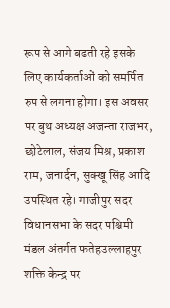रूप से आगे बढती रहे इसके लिए कार्यकर्ताओं को समर्पित रुप से लगना होगा। इस अवसर पर बुथ अध्यक्ष अजन्ता राजभर, छोटेलाल, संजय मिश्र, प्रकाश राम, जनार्दन, सुक्खू सिंह आदि उपस्थित रहे। गाजीपुर सदर विधानसभा के सदर पश्चिमी मंडल अंतर्गत फतेहउल्लाहपुर शक्ति केन्द्र पर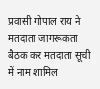प्रवासी गोपाल राय ने मतदाता जागरूकता बैठक कर मतदाता सूची में नाम शामिल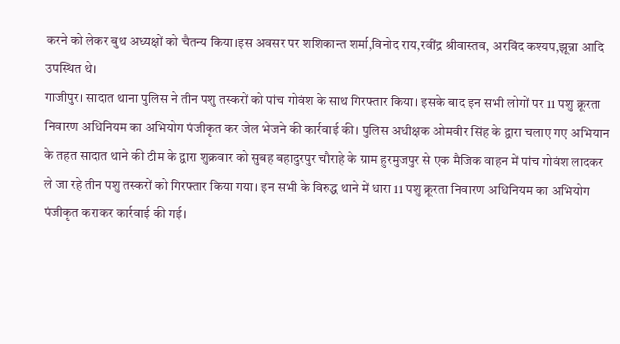करने को लेकर बुथ अध्यक्षों को चैतन्य किया।इस अवसर पर शशिकान्त शर्मा,विनोद राय,रवींद्र श्रीवास्तव, अरविंद कश्यप,झून्ना आदि उपस्थित थे।
गाजीपुर। सादात थाना पुलिस ने तीन पशु तस्करों को पांच गोवंश के साथ गिरफ्तार किया। इसके बाद इन सभी लोगों पर 11 पशु क्रूरता निवारण अधिनियम का अभियोग पंजीकृत कर जेल भेजने की कार्रवाई की। पुलिस अधीक्षक ओमवीर सिंह के द्वारा चलाए गए अभियान के तहत सादात थाने की टीम के द्वारा शुक्रवार को सुबह बहादुरपुर चौराहे के ग्राम हुरमुजपुर से एक मैजिक वाहन में पांच गोवंश लादकर ले जा रहे तीन पशु तस्करों को गिरफ्तार किया गया। इन सभी के विरुद्ध थाने में धारा 11 पशु क्रूरता निवारण अधिनियम का अभियोग पंजीकृत कराकर कार्रवाई की गई।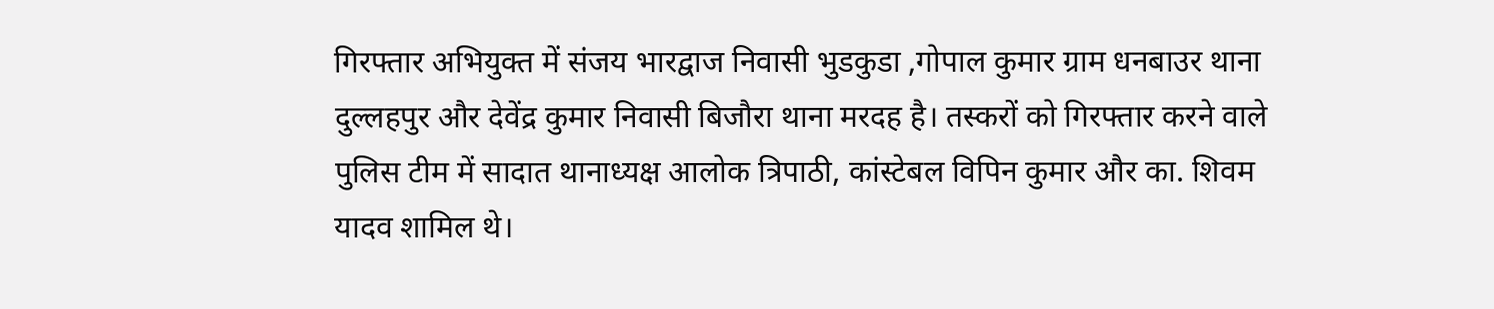गिरफ्तार अभियुक्त में संजय भारद्वाज निवासी भुडकुडा ,गोपाल कुमार ग्राम धनबाउर थाना दुल्लहपुर और देवेंद्र कुमार निवासी बिजौरा थाना मरदह है। तस्करों को गिरफ्तार करने वाले पुलिस टीम में सादात थानाध्यक्ष आलोक त्रिपाठी, कांस्टेबल विपिन कुमार और का. शिवम यादव शामिल थे।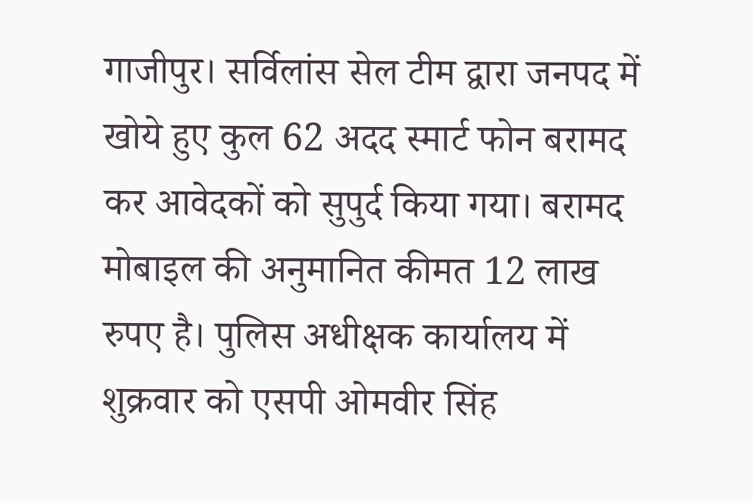गाजीपुर। सर्विलांस सेल टीम द्वारा जनपद में खोये हुए कुल 62 अदद स्मार्ट फोन बरामद कर आवेदकों को सुपुर्द किया गया। बरामद मोबाइल की अनुमानित कीमत 12 लाख रुपए है। पुलिस अधीक्षक कार्यालय में शुक्रवार को एसपी ओमवीर सिंह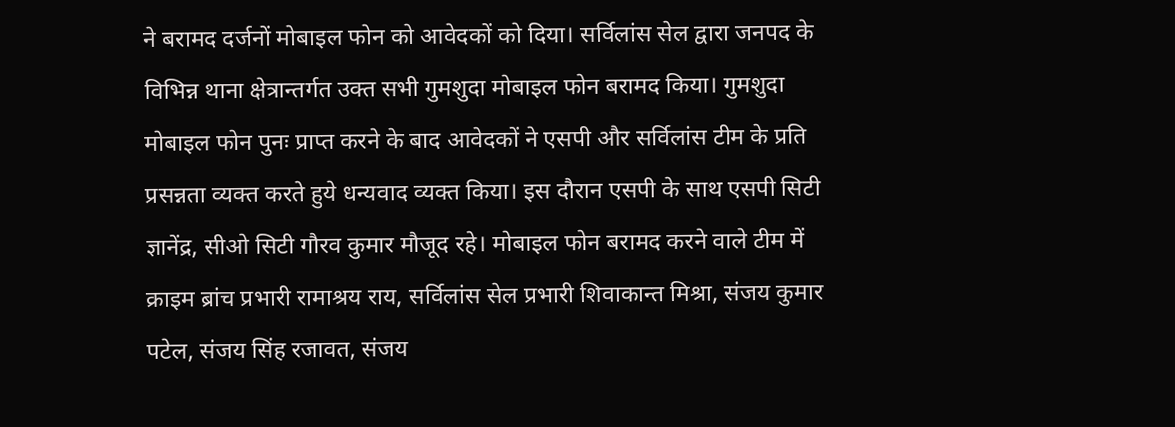ने बरामद दर्जनों मोबाइल फोन को आवेदकों को दिया। सर्विलांस सेल द्वारा जनपद के विभिन्न थाना क्षेत्रान्तर्गत उक्त सभी गुमशुदा मोबाइल फोन बरामद किया। गुमशुदा मोबाइल फोन पुनः प्राप्त करने के बाद आवेदकों ने एसपी और सर्विलांस टीम के प्रति प्रसन्नता व्यक्त करते हुये धन्यवाद व्यक्त किया। इस दौरान एसपी के साथ एसपी सिटी ज्ञानेंद्र, सीओ सिटी गौरव कुमार मौजूद रहे। मोबाइल फोन बरामद करने वाले टीम में क्राइम ब्रांच प्रभारी रामाश्रय राय, सर्विलांस सेल प्रभारी शिवाकान्त मिश्रा, संजय कुमार पटेल, संजय सिंह रजावत, संजय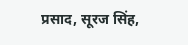प्रसाद, सूरज सिंह,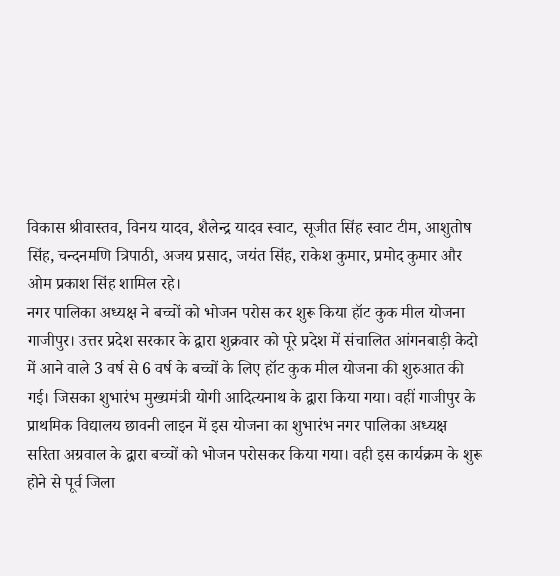विकास श्रीवास्तव, विनय यादव, शैलेन्द्र यादव स्वाट, सूजीत सिंह स्वाट टीम, आशुतोष सिंह, चन्दनमणि त्रिपाठी, अजय प्रसाद, जयंत सिंह, राकेश कुमार, प्रमोद कुमार और ओम प्रकाश सिंह शामिल रहे।
नगर पालिका अध्यक्ष ने बच्चों को भोजन परोस कर शुरू किया हॉट कुक मील योजना
गाजीपुर। उत्तर प्रदेश सरकार के द्वारा शुक्रवार को पूरे प्रदेश में संचालित आंगनबाड़ी केदो में आने वाले 3 वर्ष से 6 वर्ष के बच्चों के लिए हॉट कुक मील योजना की शुरुआत की गई। जिसका शुभारंभ मुख्यमंत्री योगी आदित्यनाथ के द्वारा किया गया। वहीं गाजीपुर के प्राथमिक विद्यालय छावनी लाइन में इस योजना का शुभारंभ नगर पालिका अध्यक्ष सरिता अग्रवाल के द्वारा बच्चों को भोजन परोसकर किया गया। वही इस कार्यक्रम के शुरू होने से पूर्व जिला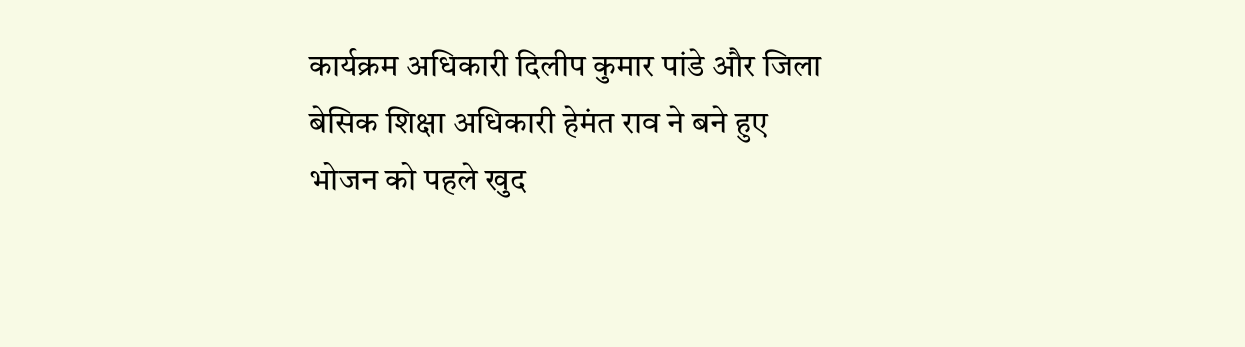कार्यक्रम अधिकारी दिलीप कुमार पांडे और जिला बेसिक शिक्षा अधिकारी हेमंत राव ने बने हुए भोजन को पहले खुद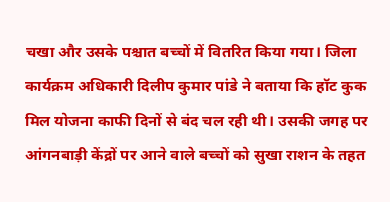चखा और उसके पश्चात बच्चों में वितरित किया गया। जिला कार्यक्रम अधिकारी दिलीप कुमार पांडे ने बताया कि हॉट कुक मिल योजना काफी दिनों से बंद चल रही थी। उसकी जगह पर आंगनबाड़ी केंद्रों पर आने वाले बच्चों को सुखा राशन के तहत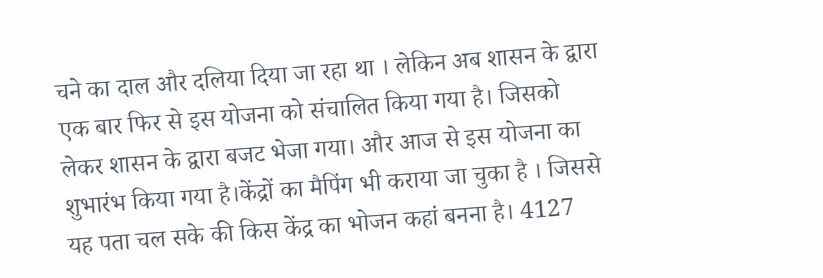चने का दाल और दलिया दिया जा रहा था । लेकिन अब शासन के द्वारा एक बार फिर से इस योजना को संचालित किया गया है। जिसको लेकर शासन के द्वारा बजट भेजा गया। और आज से इस योजना का शुभारंभ किया गया है।केंद्रों का मैपिंग भी कराया जा चुका है । जिससे यह पता चल सके की किस केंद्र का भोजन कहां बनना है। 4127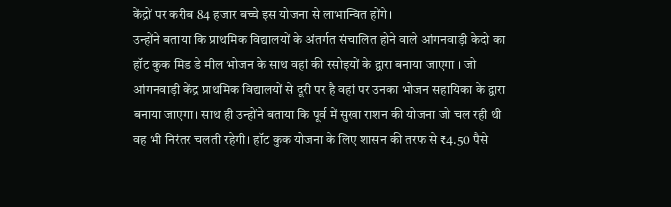केंद्रों पर करीब 84 हजार बच्चे इस योजना से लाभान्वित होंगे।
उन्होंने बताया कि प्राथमिक विद्यालयों के अंतर्गत संचालित होने वाले आंगनवाड़ी केदो का हॉट कुक मिड डे मील भोजन के साथ वहां की रसोइयों के द्वारा बनाया जाएगा । जो आंगनवाड़ी केंद्र प्राथमिक विद्यालयों से दूरी पर है वहां पर उनका भोजन सहायिका के द्वारा बनाया जाएगा। साथ ही उन्होंने बताया कि पूर्व में सुखा राशन की योजना जो चल रही थी वह भी निरंतर चलती रहेगी। हॉट कुक योजना के लिए शासन की तरफ से ₹4.50 पैसे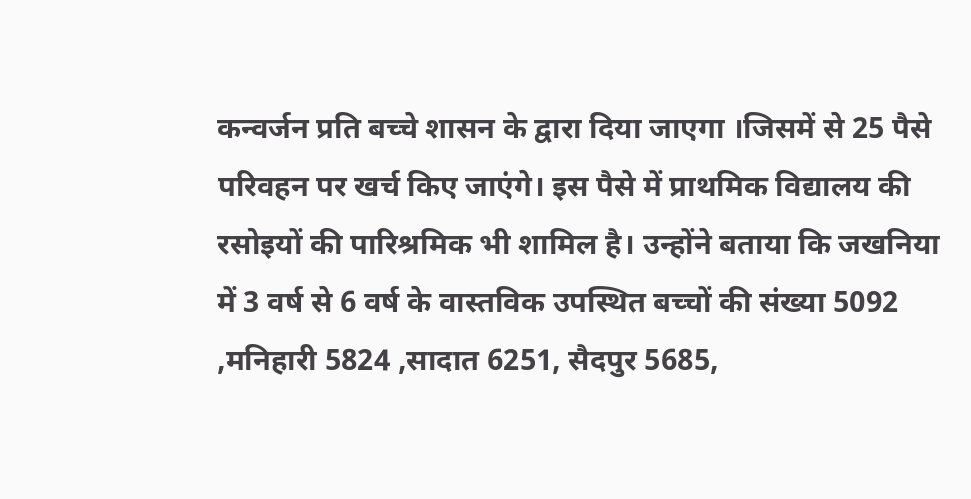कन्वर्जन प्रति बच्चे शासन के द्वारा दिया जाएगा ।जिसमें से 25 पैसे परिवहन पर खर्च किए जाएंगे। इस पैसे में प्राथमिक विद्यालय की रसोइयों की पारिश्रमिक भी शामिल है। उन्होंने बताया कि जखनिया में 3 वर्ष से 6 वर्ष के वास्तविक उपस्थित बच्चों की संख्या 5092 ,मनिहारी 5824 ,सादात 6251, सैदपुर 5685,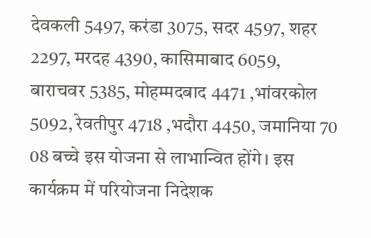देवकली 5497, करंडा 3075, सदर 4597, शहर 2297, मरदह 4390, कासिमाबाद 6059, बाराचवर 5385, मोहम्मदबाद 4471 ,भांवरकोल 5092, रेवतीपुर 4718 ,भदौरा 4450, जमानिया 70 08 बच्चे इस योजना से लाभान्वित होंगे। इस कार्यक्रम में परियोजना निदेशक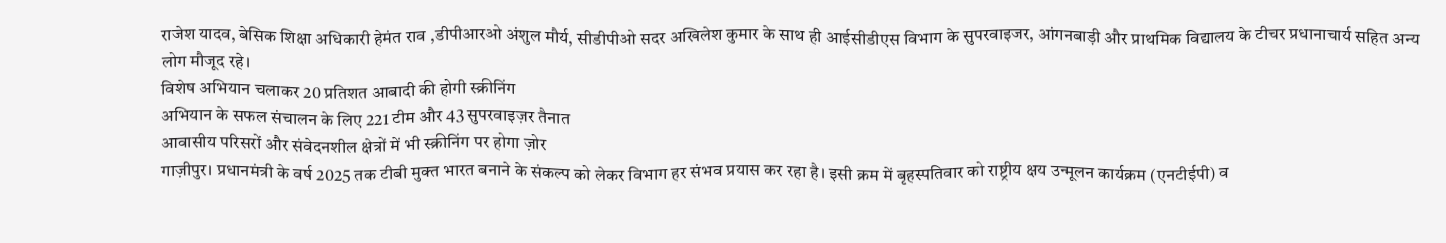राजेश यादव, बेसिक शिक्षा अधिकारी हेमंत राव ,डीपीआरओ अंशुल मौर्य, सीडीपीओ सदर अखिलेश कुमार के साथ ही आईसीडीएस विभाग के सुपरवाइजर, आंगनबाड़ी और प्राथमिक विद्यालय के टीचर प्रधानाचार्य सहित अन्य लोग मौजूद रहे।
विशेष अभियान चलाकर 20 प्रतिशत आबादी की होगी स्क्रीनिंग
अभियान के सफल संचालन के लिए 221 टीम और 43 सुपरवाइज़र तैनात
आवासीय परिसरों और संवेदनशील क्षेत्रों में भी स्क्रीनिंग पर होगा ज़ोर
गाज़ीपुर। प्रधानमंत्री के वर्ष 2025 तक टीबी मुक्त भारत बनाने के संकल्प को लेकर विभाग हर संभव प्रयास कर रहा है। इसी क्रम में बृहस्पतिवार को राष्ट्रीय क्षय उन्मूलन कार्यक्रम (एनटीईपी) व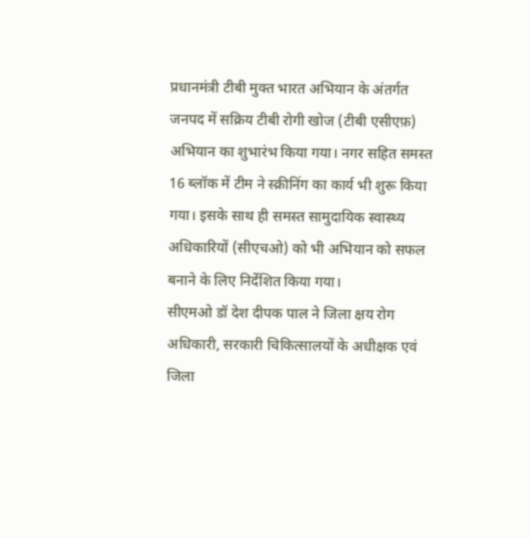प्रधानमंत्री टीबी मुक्त भारत अभियान के अंतर्गत जनपद में सक्रिय टीबी रोगी खोज (टीबी एसीएफ़) अभियान का शुभारंभ किया गया। नगर सहित समस्त 16 ब्लॉक में टीम ने स्क्रीनिंग का कार्य भी शुरू किया गया। इसके साथ ही समस्त सामुदायिक स्वास्थ्य अधिकारियों (सीएचओ) को भी अभियान को सफल बनाने के लिए निर्देशित किया गया।
सीएमओ डॉ देश दीपक पाल ने जिला क्षय रोग अधिकारी, सरकारी चिकित्सालयों के अधीक्षक एवं जिला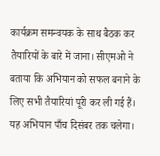कार्यक्रम समन्वयक के साथ बैठक कर तैयारियों के बारे में जाना। सीएमओ ने बताया कि अभियान को सफल बनाने के लिए सभी तैयारियां पूरी कर ली गई हैं। यह अभियान पाँच दिसंबर तक चलेगा।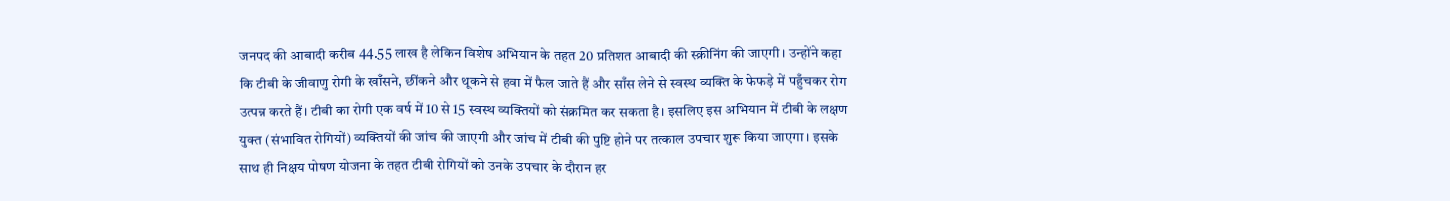जनपद की आबादी करीब 44.55 लाख है लेकिन विशेष अभियान के तहत 20 प्रतिशत आबादी की स्क्रीनिंग की जाएगी। उन्होंने कहा कि टीबी के जीवाणु रोगी के खाँसने, छींकने और थूकने से हवा में फैल जाते हैं और साँस लेने से स्वस्थ व्यक्ति के फेफड़े में पहुँचकर रोग उत्पन्न करते हैं। टीबी का रोगी एक वर्ष में 10 से 15 स्वस्थ व्यक्तियों को संक्रमित कर सकता है। इसलिए इस अभियान में टीबी के लक्षण युक्त (संभावित रोगियों) व्यक्तियों की जांच की जाएगी और जांच में टीबी की पुष्टि होने पर तत्काल उपचार शुरू किया जाएगा। इसके साथ ही निक्षय पोषण योजना के तहत टीबी रोगियों को उनके उपचार के दौरान हर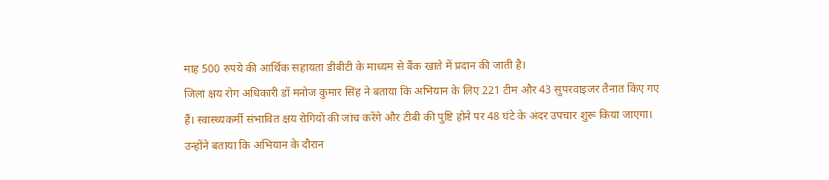माह 500 रुपये की आर्थिक सहायता डीबीटी के माध्यम से बैंक खाते में प्रदान की जाती है।
जिला क्षय रोग अधिकारी डॉ मनोज कुमार सिंह ने बताया कि अभियान के लिए 221 टीम और 43 सुपरवाइजर तैनात किए गए हैं। स्वास्थ्यकर्मी संभावित क्षय रोगियों की जांच करेंगे और टीबी की पुष्टि होने पर 48 घंटे के अंदर उपचार शुरू किया जाएगा। उन्होंने बताया कि अभियान के दौरान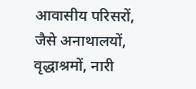आवासीय परिसरों, जैसे अनाथालयों, वृद्धाश्रमों, नारी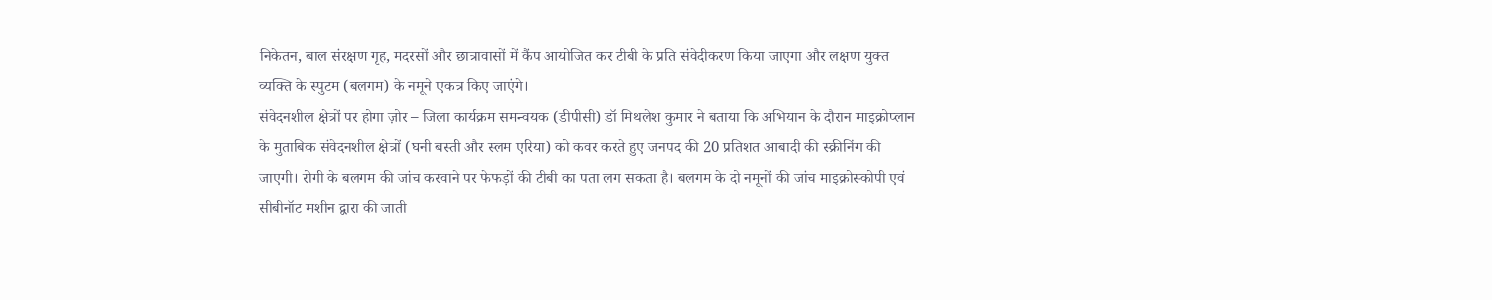निकेतन, बाल संरक्षण गृह, मदरसों और छात्रावासों में कैंप आयोजित कर टीबी के प्रति संवेदीकरण किया जाएगा और लक्षण युक्त व्यक्ति के स्पुटम (बलगम) के नमूने एकत्र किए जाएंगे।
संवेदनशील क्षेत्रों पर होगा ज़ोर – जिला कार्यक्रम समन्वयक (डीपीसी) डॉ मिथलेश कुमार ने बताया कि अभियान के दौरान माइक्रोप्लान के मुताबिक संवेदनशील क्षेत्रों (घनी बस्ती और स्लम एरिया) को कवर करते हुए जनपद की 20 प्रतिशत आबादी की स्क्रीनिंग की जाएगी। रोगी के बलगम की जांच करवाने पर फेफड़ों की टीबी का पता लग सकता है। बलगम के दो नमूनों की जांच माइक्रोस्कोपी एवं सीबीनॉट मशीन द्वारा की जाती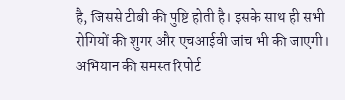है, जिससे टीबी की पुष्टि होती है। इसके साथ ही सभी रोगियों की शुगर और एचआईवी जांच भी की जाएगी। अभियान की समस्त रिपोर्ट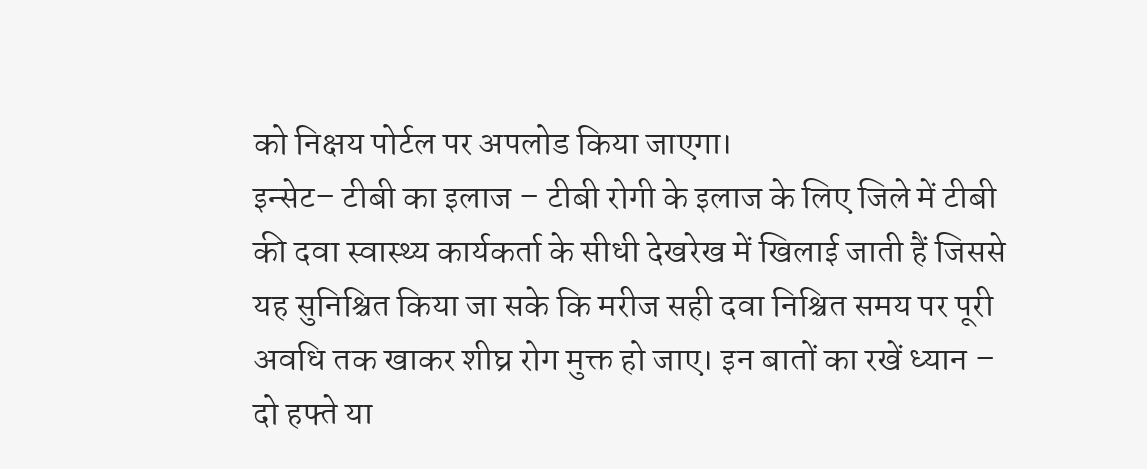को निक्षय पोर्टल पर अपलोड किया जाएगा।
इन्सेट– टीबी का इलाज – टीबी रोगी के इलाज के लिए जिले में टीबी की दवा स्वास्थ्य कार्यकर्ता के सीधी देखरेख में खिलाई जाती हैं जिससे यह सुनिश्चित किया जा सके कि मरीज सही दवा निश्चित समय पर पूरी अवधि तक खाकर शीघ्र रोग मुक्त हो जाए। इन बातों का रखें ध्यान –
दो हफ्ते या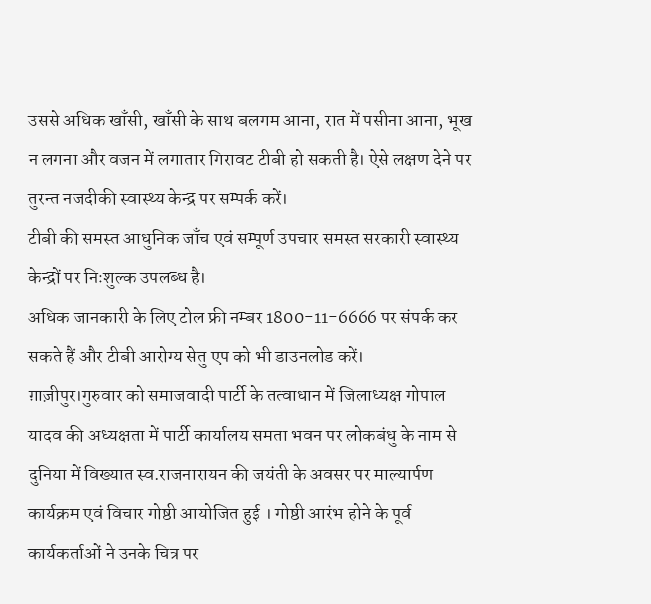उससे अधिक खाँसी, खाँसी के साथ बलगम आना, रात में पसीना आना, भूख न लगना और वजन में लगातार गिरावट टीबी हो सकती है। ऐसे लक्षण देने पर तुरन्त नजदीकी स्वास्थ्य केन्द्र पर सम्पर्क करें।
टीबी की समस्त आधुनिक जाँच एवं सम्पूर्ण उपचार समस्त सरकारी स्वास्थ्य केन्द्रों पर निःशुल्क उपलब्ध है।
अधिक जानकारी के लिए टोल फ्री नम्बर 1800-11-6666 पर संपर्क कर सकते हैं और टीबी आरोग्य सेतु एप को भी डाउनलोड करें।
ग़ाज़ीपुर।गुरुवार को समाजवादी पार्टी के तत्वाधान में जिलाध्यक्ष गोपाल यादव की अध्यक्षता में पार्टी कार्यालय समता भवन पर लोकबंधु के नाम से दुनिया में विख्यात स्व.राजनारायन की जयंती के अवसर पर माल्यार्पण कार्यक्रम एवं विचार गोष्ठी आयोजित हुई । गोष्ठी आरंभ होने के पूर्व कार्यकर्ताओं ने उनके चित्र पर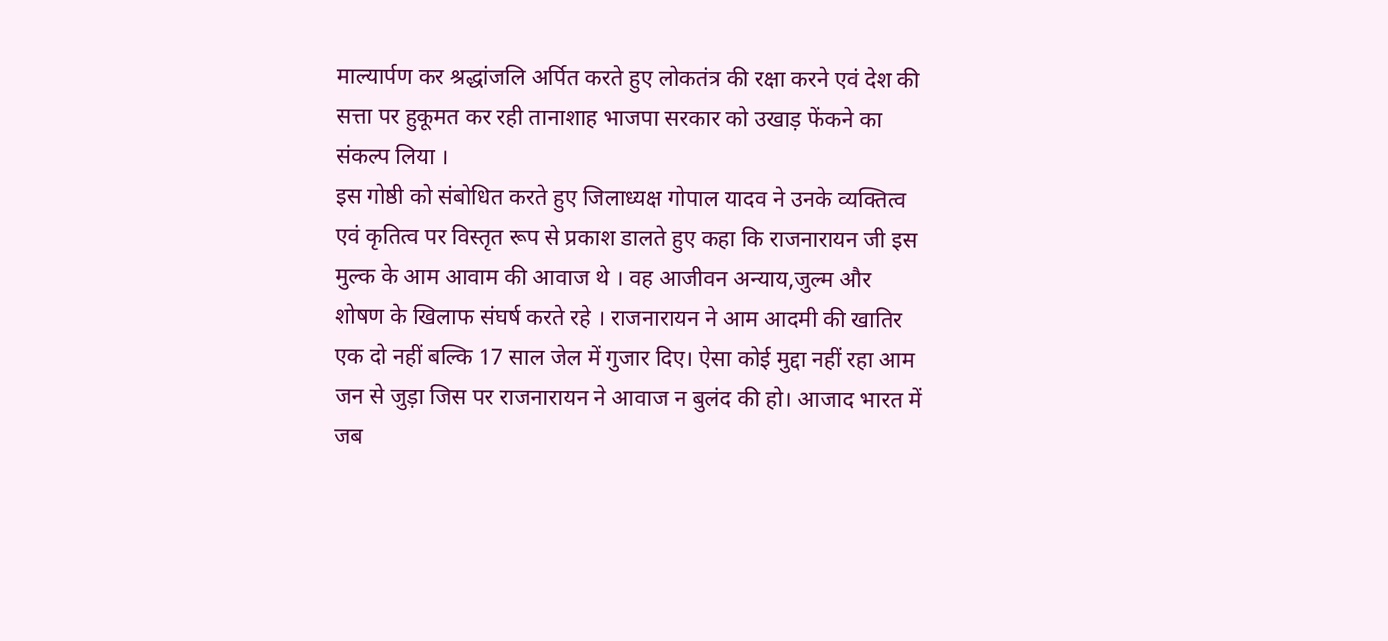माल्यार्पण कर श्रद्धांजलि अर्पित करते हुए लोकतंत्र की रक्षा करने एवं देश की सत्ता पर हुकूमत कर रही तानाशाह भाजपा सरकार को उखाड़ फेंकने का संकल्प लिया ।
इस गोष्ठी को संबोधित करते हुए जिलाध्यक्ष गोपाल यादव ने उनके व्यक्तित्व एवं कृतित्व पर विस्तृत रूप से प्रकाश डालते हुए कहा कि राजनारायन जी इस मुल्क के आम आवाम की आवाज थे । वह आजीवन अन्याय,जुल्म और शोषण के खिलाफ संघर्ष करते रहे । राजनारायन ने आम आदमी की खातिर एक दो नहीं बल्कि 17 साल जेल में गुजार दिए। ऐसा कोई मुद्दा नहीं रहा आम जन से जुड़ा जिस पर राजनारायन ने आवाज न बुलंद की हो। आजाद भारत में जब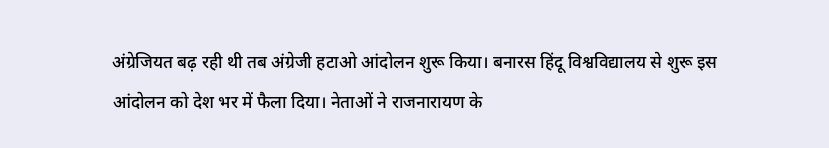अंग्रेजियत बढ़ रही थी तब अंग्रेजी हटाओ आंदोलन शुरू किया। बनारस हिंदू विश्वविद्यालय से शुरू इस आंदोलन को देश भर में फैला दिया। नेताओं ने राजनारायण के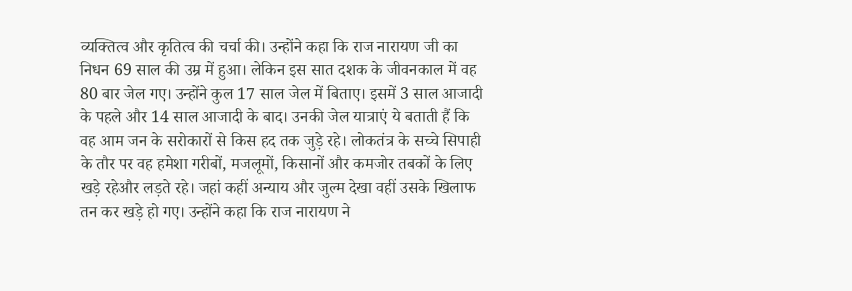व्यक्तित्व और कृतित्व की चर्चा की। उन्होंने कहा कि राज नारायण जी का निधन 69 साल की उम्र में हुआ। लेकिन इस सात दशक के जीवनकाल में वह 80 बार जेल गए। उन्होंने कुल 17 साल जेल में बिताए। इसमें 3 साल आजादी के पहले और 14 साल आजादी के बाद। उनकी जेल यात्राएं ये बताती हैं कि वह आम जन के सरोकारों से किस हद तक जुड़े रहे। लोकतंत्र के सच्चे सिपाही के तौर पर वह हमेशा गरीबों, मजलूमों, किसानों और कमजोर तबकों के लिए खड़े रहेऔर लड़ते रहे। जहां कहीं अन्याय और जुल्म देखा वहीं उसके खिलाफ तन कर खड़े हो गए। उन्होंने कहा कि राज नारायण ने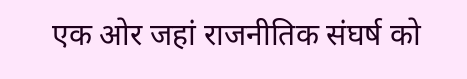एक ओर जहां राजनीतिक संघर्ष को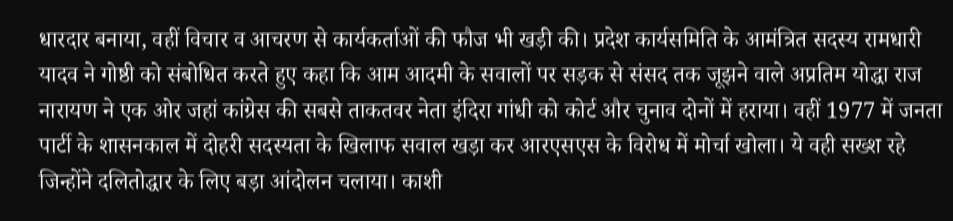धारदार बनाया, वहीं विचार व आचरण से कार्यकर्ताओं की फौज भी खड़ी की। प्रदेश कार्यसमिति के आमंत्रित सदस्य रामधारी यादव ने गोष्ठी को संबोधित करते हुए कहा कि आम आदमी के सवालों पर सड़क से संसद तक जूझने वाले अप्रतिम योद्धा राज नारायण ने एक ओर जहां कांग्रेस की सबसे ताकतवर नेता इंदिरा गांधी को कोर्ट और चुनाव दोनों में हराया। वहीं 1977 में जनता पार्टी के शासनकाल में दोहरी सदस्यता के खिलाफ सवाल खड़ा कर आरएसएस के विरोध में मोर्चा खोला। ये वही सख्श रहे जिन्होंने दलितोद्धार के लिए बड़ा आंदोलन चलाया। काशी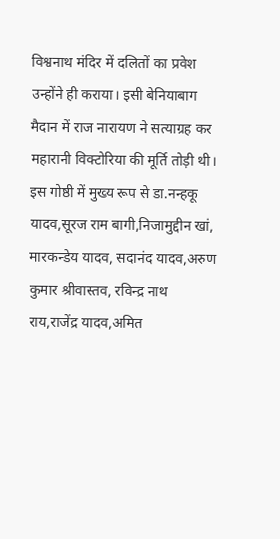विश्वनाथ मंदिर में दलितों का प्रवेश उन्होंने ही कराया। इसी बेनियाबाग मैदान में राज नारायण ने सत्याग्रह कर महारानी विक्टोरिया की मूर्ति तोड़ी थी। इस गोष्ठी में मुख्य रूप से डा.नन्हकू यादव,सूरज राम बागी,निजामुद्दीन खां, मारकन्डेय यादव, सदानंद यादव,अरुण कुमार श्रीवास्तव, रविन्द्र नाथ राय,राजेंद्र यादव,अमित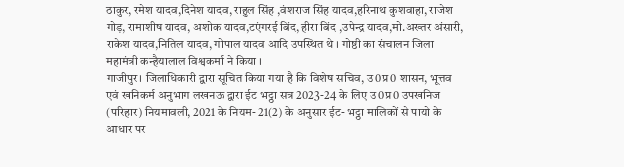ठाकुर, रमेश यादव,दिनेश यादव, राहुल सिंह ,वंशराज सिंह यादव,हरिनाथ कुशवाहा, राजेश गोड़, रामाशीष यादव, अशोक यादव,टएंगरई बिंद, हीरा बिंद ,उपेन्द्र यादव,मो.अख्तर अंसारी, राकेश यादव,नितिल यादव, गोपाल यादव आदि उपस्थित थे । गोष्ठी का संचालन जिला महामंत्री कन्हैयालाल विश्वकर्मा ने किया ।
गाजीपुर। जिलाधिकारी द्वारा सूचित किया गया है कि विशेष सचिव, उ0प्र0 शासन, भूत्तव एवं खनिकर्म अनुभाग लखनऊ द्वारा ईट भट्ठा सत्र 2023-24 के लिए उ0प्र0 उपखनिज (परिहार) नियमावली, 2021 के नियम- 21(2) के अनुसार ईट- भट्ठा मालिकों से पायो के आधार पर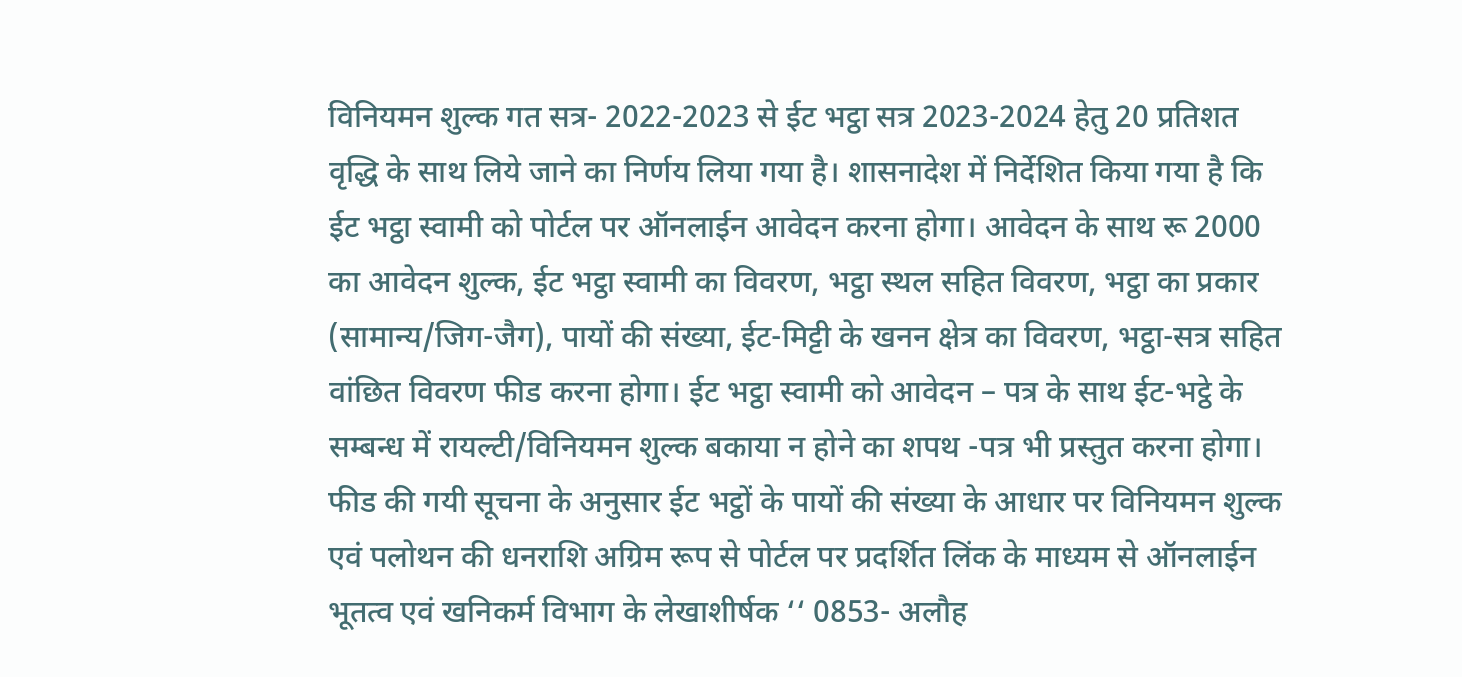विनियमन शुल्क गत सत्र- 2022-2023 से ईट भट्ठा सत्र 2023-2024 हेतु 20 प्रतिशत वृद्धि के साथ लिये जाने का निर्णय लिया गया है। शासनादेश में निर्देशित किया गया है कि ईट भट्ठा स्वामी को पोर्टल पर ऑनलाईन आवेदन करना होगा। आवेदन के साथ रू 2000 का आवेदन शुल्क, ईट भट्ठा स्वामी का विवरण, भट्ठा स्थल सहित विवरण, भट्ठा का प्रकार (सामान्य/जिग-जैग), पायों की संख्या, ईट-मिट्टी के खनन क्षेत्र का विवरण, भट्ठा-सत्र सहित वांछित विवरण फीड करना होगा। ईट भट्ठा स्वामी को आवेदन – पत्र के साथ ईट-भट्ठे के सम्बन्ध में रायल्टी/विनियमन शुल्क बकाया न होने का शपथ -पत्र भी प्रस्तुत करना होगा। फीड की गयी सूचना के अनुसार ईट भट्ठों के पायों की संख्या के आधार पर विनियमन शुल्क एवं पलोथन की धनराशि अग्रिम रूप से पोर्टल पर प्रदर्शित लिंक के माध्यम से ऑनलाईन भूतत्व एवं खनिकर्म विभाग के लेखाशीर्षक ‘‘ 0853- अलौह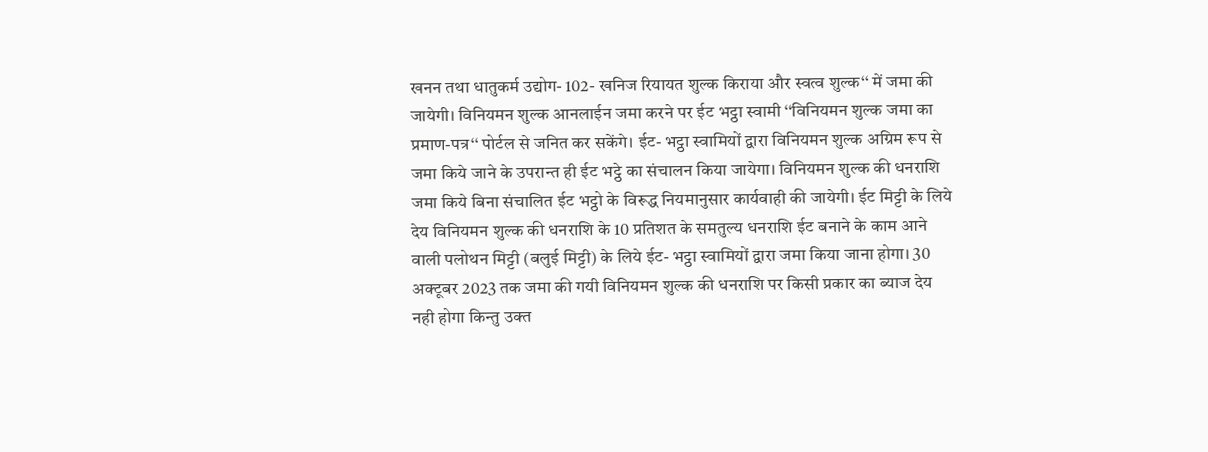खनन तथा धातुकर्म उद्योग- 102- खनिज रियायत शुल्क किराया और स्वत्व शुल्क‘‘ में जमा की जायेगी। विनियमन शुल्क आनलाईन जमा करने पर ईट भट्ठा स्वामी ‘‘विनियमन शुल्क जमा का प्रमाण-पत्र‘‘ पोर्टल से जनित कर सकेंगे। ईट- भट्ठा स्वामियों द्वारा विनियमन शुल्क अग्रिम रूप से जमा किये जाने के उपरान्त ही ईट भट्ठे का संचालन किया जायेगा। विनियमन शुल्क की धनराशि जमा किये बिना संचालित ईट भट्ठो के विरूद्ध नियमानुसार कार्यवाही की जायेगी। ईट मिट्टी के लिये देय विनियमन शुल्क की धनराशि के 10 प्रतिशत के समतुल्य धनराशि ईट बनाने के काम आने वाली पलोथन मिट्टी (बलुई मिट्टी) के लिये ईट- भट्ठा स्वामियों द्वारा जमा किया जाना होगा। 30 अक्टूबर 2023 तक जमा की गयी विनियमन शुल्क की धनराशि पर किसी प्रकार का ब्याज देय नही होगा किन्तु उक्त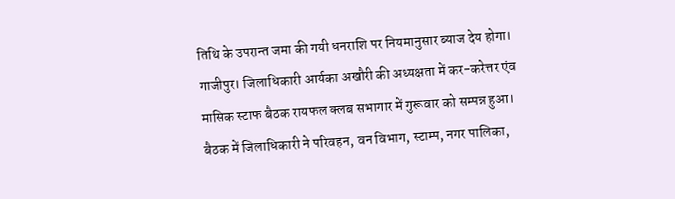तिथि के उपरान्त जमा की गयी धनराशि पर नियमानुसार ब्याज देय होगा।
गाजीपुर। जिलाधिकारी आर्यका अखौरी की अध्यक्षता में कर-करेत्तर एंव मासिक स्टाफ बैठक रायफल क्लब सभागार में गुरूवार को सम्पन्न हुआ। बैठक में जिलाधिकारी ने परिवहन, वन विभाग, स्टाम्प, नगर पालिका,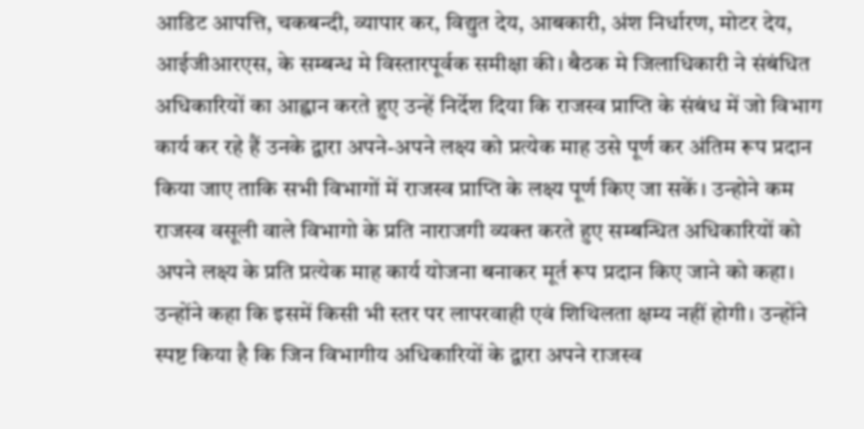आडिट आपत्ति, चकबन्दी, व्यापार कर, विद्युत देय, आबकारी, अंश निर्धारण, मोटर देय, आईजीआरएस, के सम्बन्ध मे विस्तारपूर्वक समीक्षा की। बैठक मे जिलाधिकारी ने संबंधित अधिकारियों का आह्वान करते हुए उन्हें निर्देश दिया कि राजस्व प्राप्ति के संबंध में जो विभाग कार्य कर रहे हैं उनके द्वारा अपने-अपने लक्ष्य को प्रत्येक माह उसे पूर्ण कर अंतिम रूप प्रदान किया जाए ताकि सभी विभागों में राजस्व प्राप्ति के लक्ष्य पूर्ण किए जा सकें। उन्होने कम राजस्व वसूली वाले विभागो के प्रति नाराजगी व्यक्त करते हुए सम्बन्धित अधिकारियों को अपने लक्ष्य के प्रति प्रत्येक माह कार्य योजना बनाकर मूर्त रूप प्रदान किए जाने को कहा। उन्होंने कहा कि इसमें किसी भी स्तर पर लापरवाही एवं शिथिलता क्षम्य नहीं होगी। उन्होंने स्पष्ट किया है कि जिन विभागीय अधिकारियों के द्वारा अपने राजस्व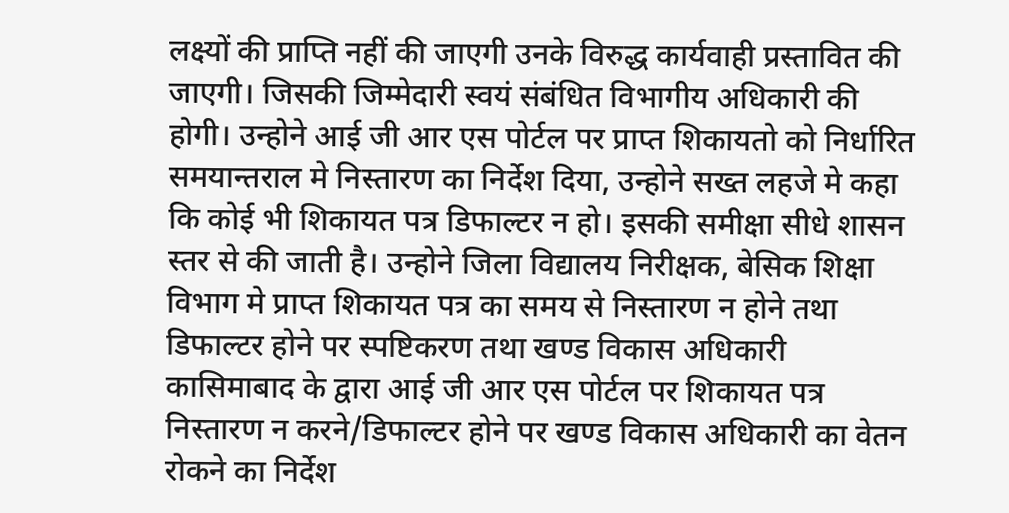लक्ष्यों की प्राप्ति नहीं की जाएगी उनके विरुद्ध कार्यवाही प्रस्तावित की जाएगी। जिसकी जिम्मेदारी स्वयं संबंधित विभागीय अधिकारी की होगी। उन्होने आई जी आर एस पोर्टल पर प्राप्त शिकायतो को निर्धारित समयान्तराल मे निस्तारण का निर्देश दिया, उन्होने सख्त लहजे मे कहा कि कोई भी शिकायत पत्र डिफाल्टर न हो। इसकी समीक्षा सीधे शासन स्तर से की जाती है। उन्होने जिला विद्यालय निरीक्षक, बेसिक शिक्षा विभाग मे प्राप्त शिकायत पत्र का समय से निस्तारण न होने तथा डिफाल्टर होने पर स्पष्टिकरण तथा खण्ड विकास अधिकारी कासिमाबाद के द्वारा आई जी आर एस पोर्टल पर शिकायत पत्र निस्तारण न करने/डिफाल्टर होने पर खण्ड विकास अधिकारी का वेतन रोकने का निर्देश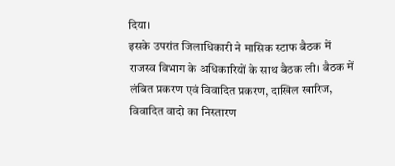दिया।
इसके उपरांत जिलाधिकारी ने मासिक स्टाफ बैठक में राजस्व विभाग के अधिकारियों के साथ बैठक ली। बैठक में लंबित प्रकरण एवं विवादित प्रकरण, दाखिल खारिज, विवादित वादो का निस्तारण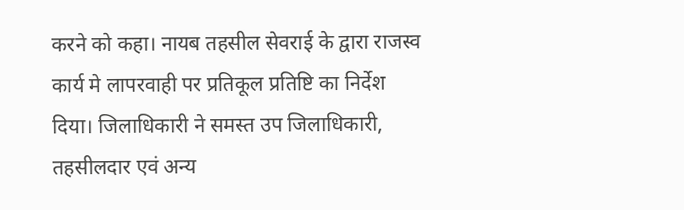करने को कहा। नायब तहसील सेवराई के द्वारा राजस्व कार्य मे लापरवाही पर प्रतिकूल प्रतिष्टि का निर्देश दिया। जिलाधिकारी ने समस्त उप जिलाधिकारी, तहसीलदार एवं अन्य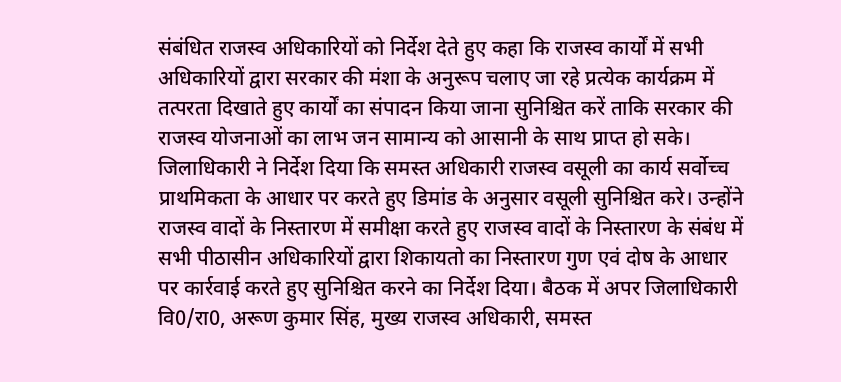संबंधित राजस्व अधिकारियों को निर्देश देते हुए कहा कि राजस्व कार्यों में सभी अधिकारियों द्वारा सरकार की मंशा के अनुरूप चलाए जा रहे प्रत्येक कार्यक्रम में तत्परता दिखाते हुए कार्यों का संपादन किया जाना सुनिश्चित करें ताकि सरकार की राजस्व योजनाओं का लाभ जन सामान्य को आसानी के साथ प्राप्त हो सके। जिलाधिकारी ने निर्देश दिया कि समस्त अधिकारी राजस्व वसूली का कार्य सर्वोच्च प्राथमिकता के आधार पर करते हुए डिमांड के अनुसार वसूली सुनिश्चित करे। उन्होंने राजस्व वादों के निस्तारण में समीक्षा करते हुए राजस्व वादों के निस्तारण के संबंध में सभी पीठासीन अधिकारियों द्वारा शिकायतो का निस्तारण गुण एवं दोष के आधार पर कार्रवाई करते हुए सुनिश्चित करने का निर्देश दिया। बैठक में अपर जिलाधिकारी वि0/रा0, अरूण कुमार सिंह, मुख्य राजस्व अधिकारी, समस्त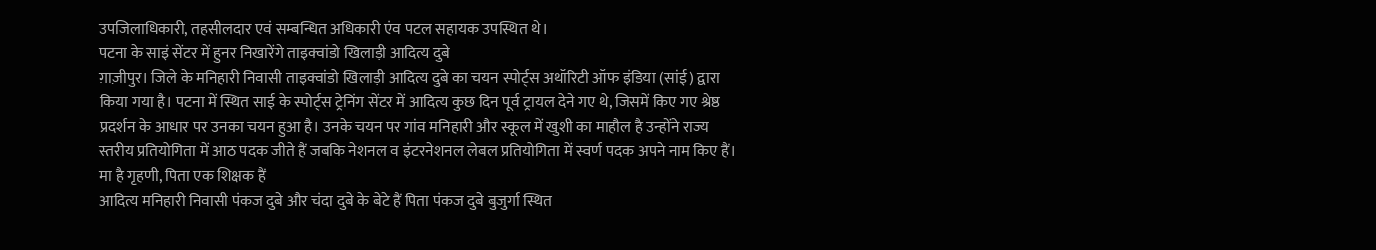उपजिलाधिकारी, तहसीलदार एवं सम्बन्धित अधिकारी एंव पटल सहायक उपस्थित थे।
पटना के साइं सेंटर में हुनर निखारेंगे ताइक्वांडो खिलाड़ी आदित्य दुबे
ग़ाज़ीपुर। जिले के मनिहारी निवासी ताइक्वांडो खिलाड़ी आदित्य दुबे का चयन स्पोर्ट्स अथॉरिटी ऑफ इंडिया (सांई) द्वारा किया गया है। पटना में स्थित साई के स्पोर्ट्स ट्रेनिंग सेंटर में आदित्य कुछ दिन पूर्व ट्रायल देने गए थे, जिसमें किए गए श्रेष्ठ प्रदर्शन के आधार पर उनका चयन हुआ है। उनके चयन पर गांव मनिहारी और स्कूल में खुशी का माहौल है उन्होंने राज्य स्तरीय प्रतियोगिता में आठ पदक जीते हैं जबकि नेशनल व इंटरनेशनल लेबल प्रतियोगिता में स्वर्ण पदक अपने नाम किए हैं।
मा है गृहणी, पिता एक शिक्षक हैं
आदित्य मनिहारी निवासी पंकज दुबे और चंदा दुबे के बेटे हैं पिता पंकज दुबे बुजुर्गा स्थित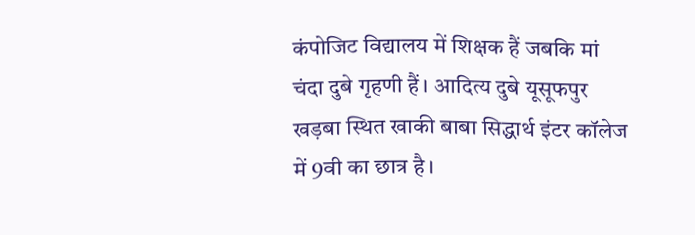कंपोजिट विद्यालय में शिक्षक हैं जबकि मां चंदा दुबे गृहणी हैं। आदित्य दुबे यूसूफपुर खड़बा स्थित खाकी बाबा सिद्धार्थ इंटर कॉलेज में 9वी का छात्र है।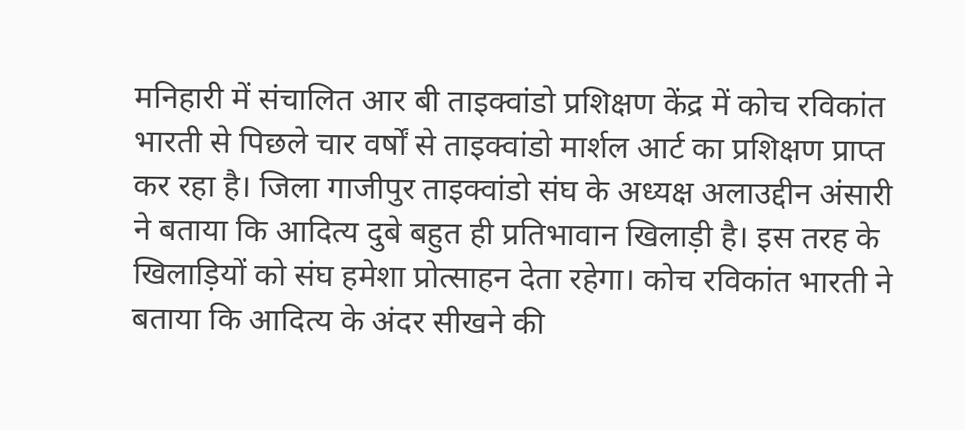मनिहारी में संचालित आर बी ताइक्वांडो प्रशिक्षण केंद्र में कोच रविकांत भारती से पिछले चार वर्षों से ताइक्वांडो मार्शल आर्ट का प्रशिक्षण प्राप्त कर रहा है। जिला गाजीपुर ताइक्वांडो संघ के अध्यक्ष अलाउद्दीन अंसारी ने बताया कि आदित्य दुबे बहुत ही प्रतिभावान खिलाड़ी है। इस तरह के खिलाड़ियों को संघ हमेशा प्रोत्साहन देता रहेगा। कोच रविकांत भारती ने बताया कि आदित्य के अंदर सीखने की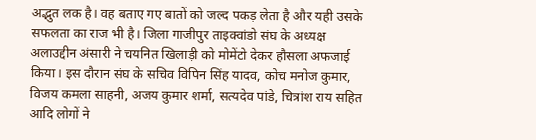अद्भुत लक है। वह बताए गए बातों को जल्द पकड़ लेता है और यही उसके सफलता का राज भी है। जिला गाजीपुर ताइक्वांडो संघ के अध्यक्ष अलाउद्दीन अंसारी ने चयनित खिलाड़ी को मोमेंटो देकर हौसला अफजाई किया। इस दौरान संघ के सचिव विपिन सिंह यादव, कोच मनोज कुमार, विजय कमला साहनी, अजय कुमार शर्मा, सत्यदेव पांडे, चित्रांश राय सहित आदि लोगों ने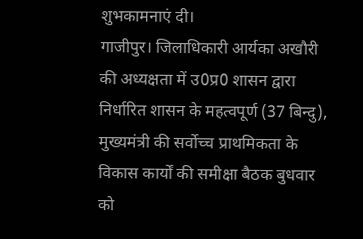शुभकामनाएं दी।
गाजीपुर। जिलाधिकारी आर्यका अखौरी की अध्यक्षता में उ0प्र0 शासन द्वारा निर्धारित शासन के महत्वपूर्ण (37 बिन्दु), मुख्यमंत्री की सर्वोच्च प्राथमिकता के विकास कार्यों की समीक्षा बैठक बुधवार को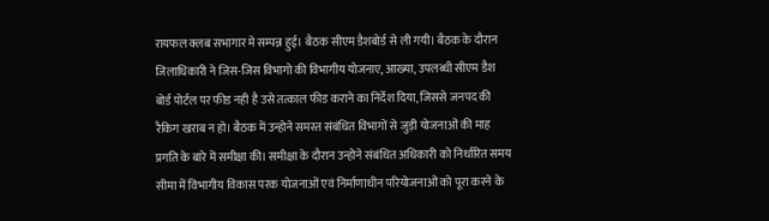रायफल क्लब सभागार मे सम्पन्न हुई। बैठक सीएम डैशबोर्ड से ली गयी। बैठक के दौरान जिलाधिकारी ने जिस-जिस विभागो की विभागीय योजनाए, आख्या, उपलब्धी सीएम डैश बोर्ड पोर्टल पर फीड नही है उसे तत्काल फीड कराने का निर्देश दिया, जिससे जनपद की रैकिग खराब न हो। बैठक में उन्होने समस्त संबंधित विभागों से जुड़ी योजनाओं की माह प्रगति के बारे में समीक्षा की। समीक्षा के दौरान उन्होने संबंधित अधिकारी को निर्धारित समय सीमा में विभागीय विकास परक योजनाओं एवं निर्माणाधीन परियोजनाओं को पूरा करने के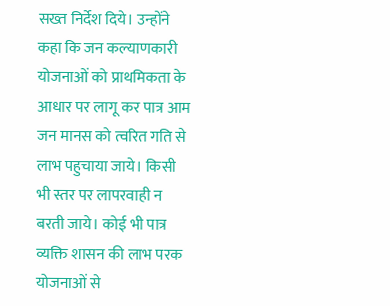सख्त निर्देश दिये। उन्होंने कहा कि जन कल्याणकारी योजनाओं को प्राथमिकता के आधार पर लागू कर पात्र आम जन मानस को त्वरित गति से लाभ पहुचाया जाये। किसी भी स्तर पर लापरवाही न बरती जाये। कोई भी पात्र व्यक्ति शासन की लाभ परक योजनाओं से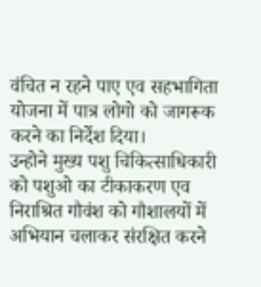वंचित न रहने पाए एव सहभागिता योजना में पात्र लोगो को जागरूक करने का निर्देश दिया।
उन्होने मुख्य पशु चिकित्साधिकारी को पशुओ का टीकाकरण एव निराश्रित गौवंश को गौशालयों में अभियान चलाकर संरक्षित करने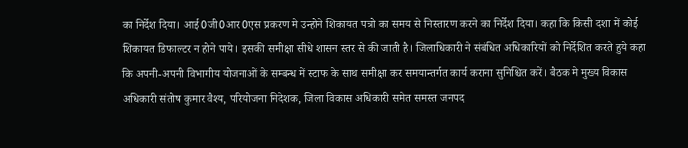का निर्देश दिया। आई0जी0आर0एस प्रकरण मे उन्होने शिकायत पत्रो का समय से निस्तारण करने का निर्देश दिया। कहा कि किसी दशा में कोई शिकायत डिफाल्टर न होने पाये। इसकी समीक्षा सीधे शासन स्तर से की जाती है। जिलाधिकारी ने संबंधित अधिकारियों को निर्देशित करते हुये कहा कि अपनी-अपनी विभागीय योजनाओं के सम्बन्ध में स्टाफ के साथ समीक्षा कर समयान्तर्गत कार्य कराना सुनिश्चित करें। बैठक मे मुख्य विकास अधिकारी संतोष कुमार वैश्य, परियोजना निदेशक, जिला विकास अधिकारी समेत समस्त जनपद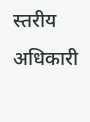स्तरीय अधिकारी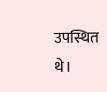उपस्थित थे।